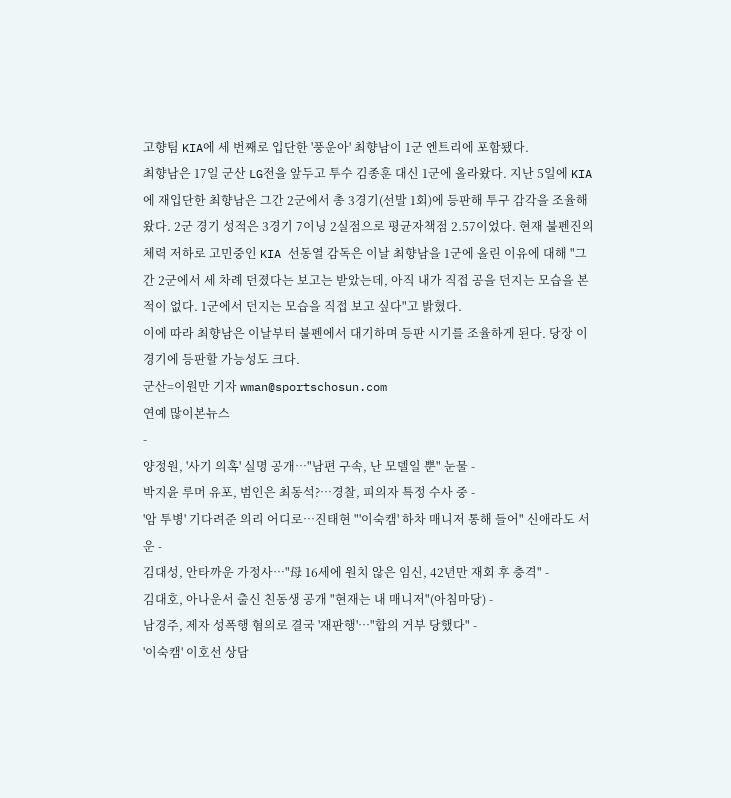고향팀 KIA에 세 번째로 입단한 '풍운아' 최향남이 1군 엔트리에 포함됐다.
최향남은 17일 군산 LG전을 앞두고 투수 김종훈 대신 1군에 올라왔다. 지난 5일에 KIA에 재입단한 최향남은 그간 2군에서 총 3경기(선발 1회)에 등판해 투구 감각을 조율해왔다. 2군 경기 성적은 3경기 7이닝 2실점으로 평균자책점 2.57이었다. 현재 불펜진의 체력 저하로 고민중인 KIA 선동열 감독은 이날 최향남을 1군에 올린 이유에 대해 "그간 2군에서 세 차례 던졌다는 보고는 받았는데, 아직 내가 직접 공을 던지는 모습을 본 적이 없다. 1군에서 던지는 모습을 직접 보고 싶다"고 밝혔다.
이에 따라 최향남은 이날부터 불펜에서 대기하며 등판 시기를 조율하게 된다. 당장 이 경기에 등판할 가능성도 크다.
군산=이원만 기자 wman@sportschosun.com
연예 많이본뉴스
-
양정원, '사기 의혹' 실명 공개…"남편 구속, 난 모델일 뿐" 눈물 -
박지윤 루머 유포, 범인은 최동석?…경찰, 피의자 특정 수사 중 -
'암 투병' 기다려준 의리 어디로…진태현 "'이숙캠' 하차 매니저 통해 들어" 신애라도 서운 -
김대성, 안타까운 가정사…"母 16세에 원치 않은 임신, 42년만 재회 후 충격" -
김대호, 아나운서 출신 친동생 공개 "현재는 내 매니저"(아침마당) -
남경주, 제자 성폭행 혐의로 결국 '재판행'…"합의 거부 당했다" -
'이숙캠' 이호선 상담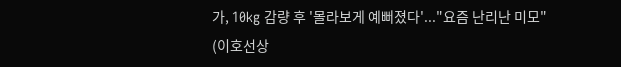가, 10kg 감량 후 '몰라보게 예뻐졌다'..."요즘 난리난 미모" (이호선상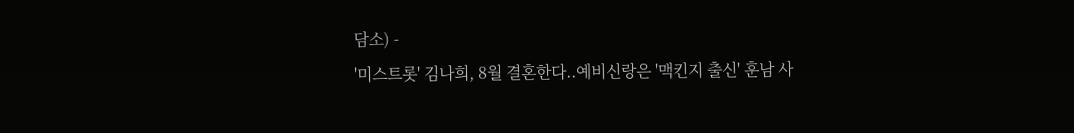담소) -
'미스트롯' 김나희, 8월 결혼한다..예비신랑은 '맥킨지 출신' 훈남 사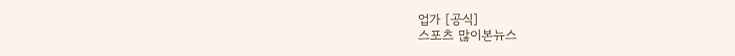업가 [공식]
스포츠 많이본뉴스